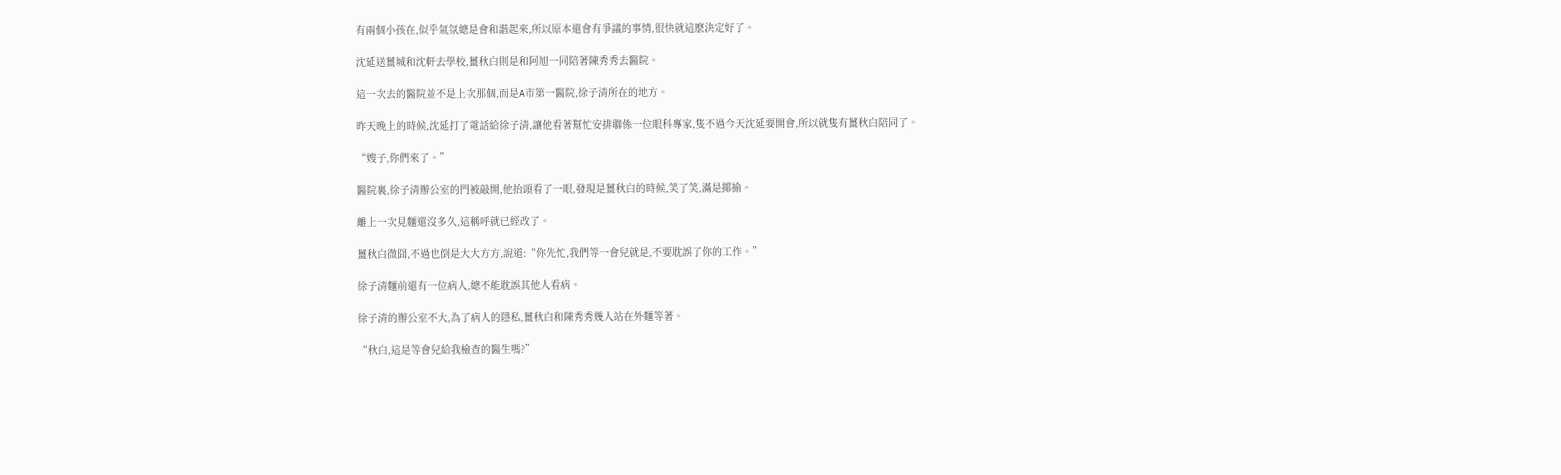有兩個小孩在,似乎氣氛總是會和諧起來,所以原本還會有爭議的事情,很快就這麽決定好了。

沈延送薑城和沈軒去學校,薑秋白則是和阿旭一同陪著陳秀秀去醫院。

這一次去的醫院並不是上次那個,而是A市第一醫院,徐子清所在的地方。

昨天晚上的時候,沈延打了電話給徐子清,讓他看著幫忙安排聯係一位眼科專家,隻不過今天沈延要開會,所以就隻有薑秋白陪同了。

“嫂子,你們來了。”

醫院裏,徐子清辦公室的門被敲開,他抬頭看了一眼,發現是薑秋白的時候,笑了笑,滿是揶揄。

離上一次見麵還沒多久,這稱呼就已經改了。

薑秋白微囧,不過也倒是大大方方,說道:“你先忙,我們等一會兒就是,不要耽誤了你的工作。”

徐子清麵前還有一位病人,總不能耽誤其他人看病。

徐子清的辦公室不大,為了病人的隱私,薑秋白和陳秀秀幾人站在外麵等著。

“秋白,這是等會兒給我檢查的醫生嗎?”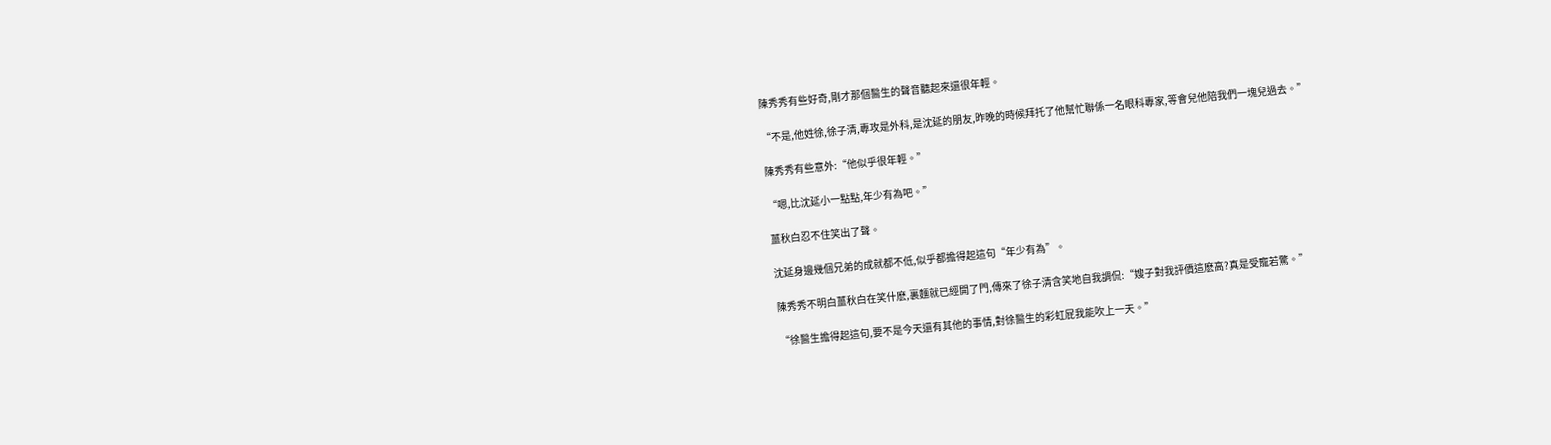陳秀秀有些好奇,剛才那個醫生的聲音聽起來還很年輕。

“不是,他姓徐,徐子清,專攻是外科,是沈延的朋友,昨晚的時候拜托了他幫忙聯係一名眼科專家,等會兒他陪我們一塊兒過去。”

陳秀秀有些意外:“他似乎很年輕。”

“嗯,比沈延小一點點,年少有為吧。”

薑秋白忍不住笑出了聲。

沈延身邊幾個兄弟的成就都不低,似乎都擔得起這句“年少有為”。

陳秀秀不明白薑秋白在笑什麽,裏麵就已經開了門,傳來了徐子清含笑地自我調侃:“嫂子對我評價這麽高?真是受寵若驚。”

“徐醫生擔得起這句,要不是今天還有其他的事情,對徐醫生的彩虹屁我能吹上一天。”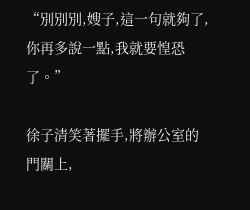“別別別,嫂子,這一句就夠了,你再多說一點,我就要惶恐了。”

徐子清笑著擺手,將辦公室的門關上,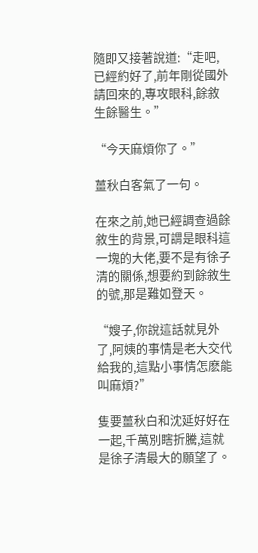隨即又接著說道:“走吧,已經約好了,前年剛從國外請回來的,專攻眼科,餘敘生餘醫生。”

“今天麻煩你了。”

薑秋白客氣了一句。

在來之前,她已經調查過餘敘生的背景,可謂是眼科這一塊的大佬,要不是有徐子清的關係,想要約到餘敘生的號,那是難如登天。

“嫂子,你說這話就見外了,阿姨的事情是老大交代給我的,這點小事情怎麽能叫麻煩?”

隻要薑秋白和沈延好好在一起,千萬別瞎折騰,這就是徐子清最大的願望了。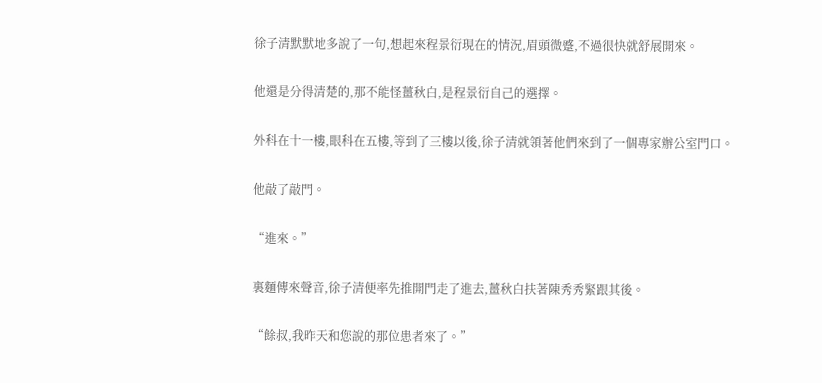徐子清默默地多說了一句,想起來程景衍現在的情況,眉頭微蹙,不過很快就舒展開來。

他還是分得清楚的,那不能怪薑秋白,是程景衍自己的選擇。

外科在十一樓,眼科在五樓,等到了三樓以後,徐子清就領著他們來到了一個專家辦公室門口。

他敲了敲門。

“進來。”

裏麵傳來聲音,徐子清便率先推開門走了進去,薑秋白扶著陳秀秀緊跟其後。

“餘叔,我昨天和您說的那位患者來了。”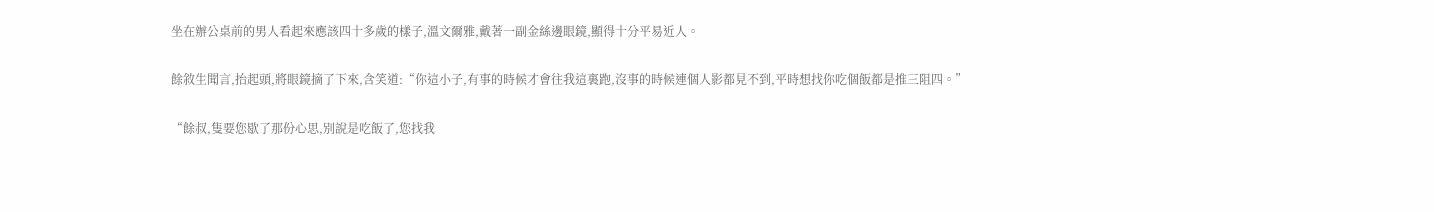坐在辦公桌前的男人看起來應該四十多歲的樣子,溫文爾雅,戴著一副金絲邊眼鏡,顯得十分平易近人。

餘敘生聞言,抬起頭,將眼鏡摘了下來,含笑道:“你這小子,有事的時候才會往我這裏跑,沒事的時候連個人影都見不到,平時想找你吃個飯都是推三阻四。”

“餘叔,隻要您歇了那份心思,別說是吃飯了,您找我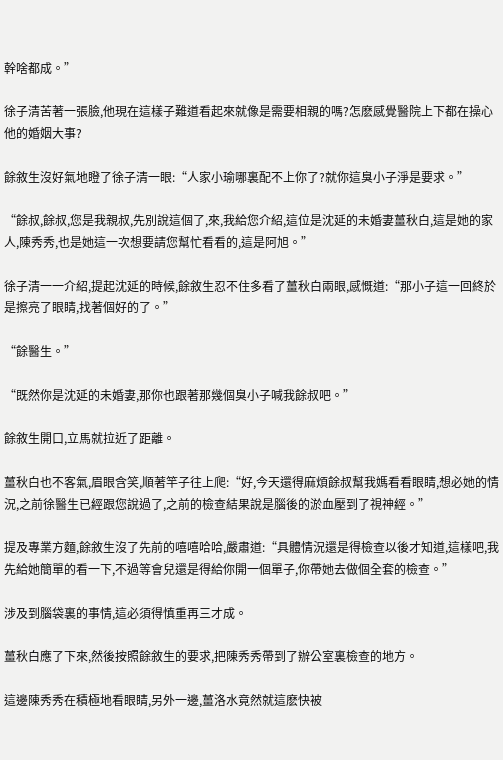幹啥都成。”

徐子清苦著一張臉,他現在這樣子難道看起來就像是需要相親的嗎?怎麽感覺醫院上下都在操心他的婚姻大事?

餘敘生沒好氣地瞪了徐子清一眼:“人家小瑜哪裏配不上你了?就你這臭小子淨是要求。”

“餘叔,餘叔,您是我親叔,先別說這個了,來,我給您介紹,這位是沈延的未婚妻薑秋白,這是她的家人,陳秀秀,也是她這一次想要請您幫忙看看的,這是阿旭。”

徐子清一一介紹,提起沈延的時候,餘敘生忍不住多看了薑秋白兩眼,感慨道:“那小子這一回終於是擦亮了眼睛,找著個好的了。”

“餘醫生。”

“既然你是沈延的未婚妻,那你也跟著那幾個臭小子喊我餘叔吧。”

餘敘生開口,立馬就拉近了距離。

薑秋白也不客氣,眉眼含笑,順著竿子往上爬:“好,今天還得麻煩餘叔幫我媽看看眼睛,想必她的情況,之前徐醫生已經跟您說過了,之前的檢查結果說是腦後的淤血壓到了視神經。”

提及專業方麵,餘敘生沒了先前的嘻嘻哈哈,嚴肅道:“具體情況還是得檢查以後才知道,這樣吧,我先給她簡單的看一下,不過等會兒還是得給你開一個單子,你帶她去做個全套的檢查。”

涉及到腦袋裏的事情,這必須得慎重再三才成。

薑秋白應了下來,然後按照餘敘生的要求,把陳秀秀帶到了辦公室裏檢查的地方。

這邊陳秀秀在積極地看眼睛,另外一邊,薑洛水竟然就這麽快被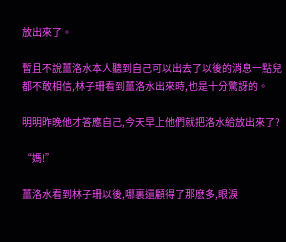放出來了。

暫且不說薑洛水本人聽到自己可以出去了以後的消息一點兒都不敢相信,林子珊看到薑洛水出來時,也是十分驚訝的。

明明昨晚他才答應自己,今天早上他們就把洛水給放出來了?

“媽!”

薑洛水看到林子珊以後,哪裏還顧得了那麽多,眼淚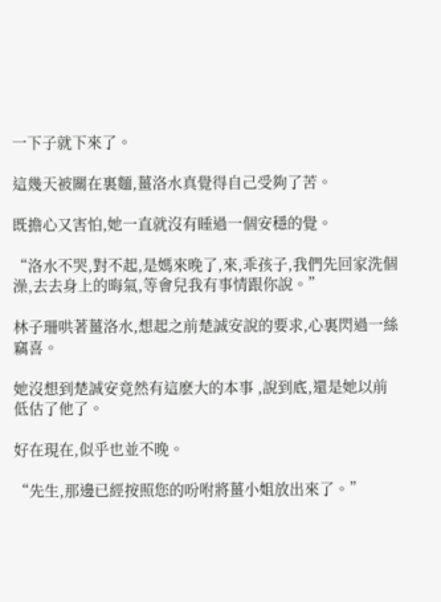一下子就下來了。

這幾天被關在裏麵,薑洛水真覺得自己受夠了苦。

既擔心又害怕,她一直就沒有睡過一個安穩的覺。

“洛水不哭,對不起,是媽來晚了,來,乖孩子,我們先回家洗個澡,去去身上的晦氣,等會兒我有事情跟你說。”

林子珊哄著薑洛水,想起之前楚誠安說的要求,心裏閃過一絲竊喜。

她沒想到楚誠安竟然有這麽大的本事 ,說到底,還是她以前低估了他了。

好在現在,似乎也並不晚。

“先生,那邊已經按照您的吩咐將薑小姐放出來了。”